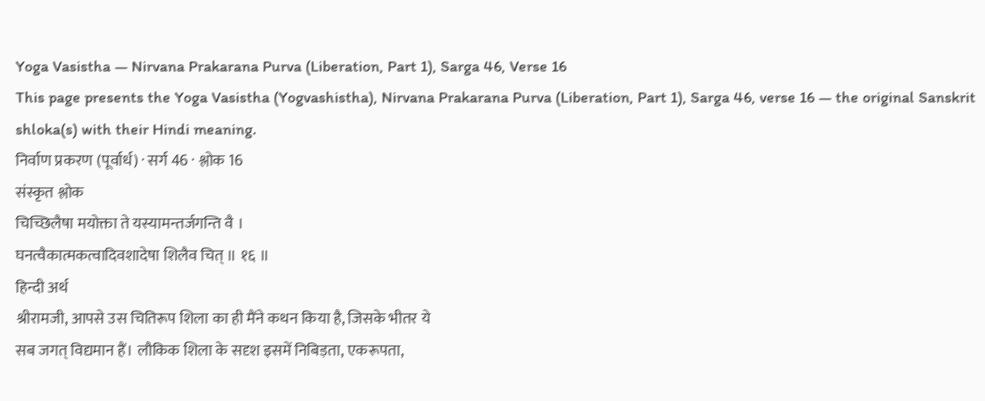Yoga Vasistha — Nirvana Prakarana Purva (Liberation, Part 1), Sarga 46, Verse 16
This page presents the Yoga Vasistha (Yogvashistha), Nirvana Prakarana Purva (Liberation, Part 1), Sarga 46, verse 16 — the original Sanskrit shloka(s) with their Hindi meaning.
निर्वाण प्रकरण (पूर्वार्ध) · सर्ग 46 · श्लोक 16
संस्कृत श्लोक
चिच्छिलैषा मयोक्ता ते यस्यामन्तर्जगन्ति वै ।
घनत्वैकात्मकत्वादिवशादेषा शिलैव चित् ॥ १६ ॥
हिन्दी अर्थ
श्रीरामजी, आपसे उस चितिरूप शिला का ही मैंने कथन किया है, जिसके भीतर ये
सब जगत् विद्यमान हैं। लौकिक शिला के सदृश इसमें निबिड़ता, एकरूपता,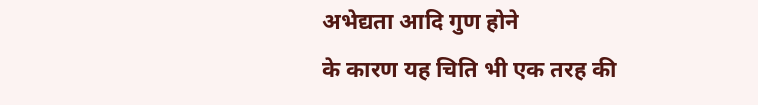अभेद्यता आदि गुण होने
के कारण यह चिति भी एक तरह की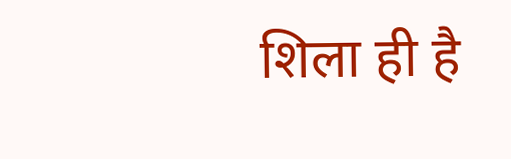शिला ही है